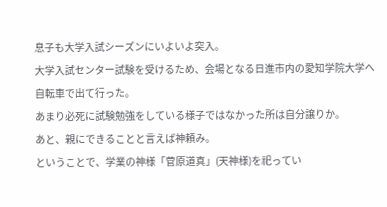息子も大学入試シーズンにいよいよ突入。
大学入試センター試験を受けるため、会場となる日進市内の愛知学院大学へ自転車で出て行った。
あまり必死に試験勉強をしている様子ではなかった所は自分譲りか。
あと、親にできることと言えば神頼み。
ということで、学業の神様「菅原道真」(天神様)を祀ってい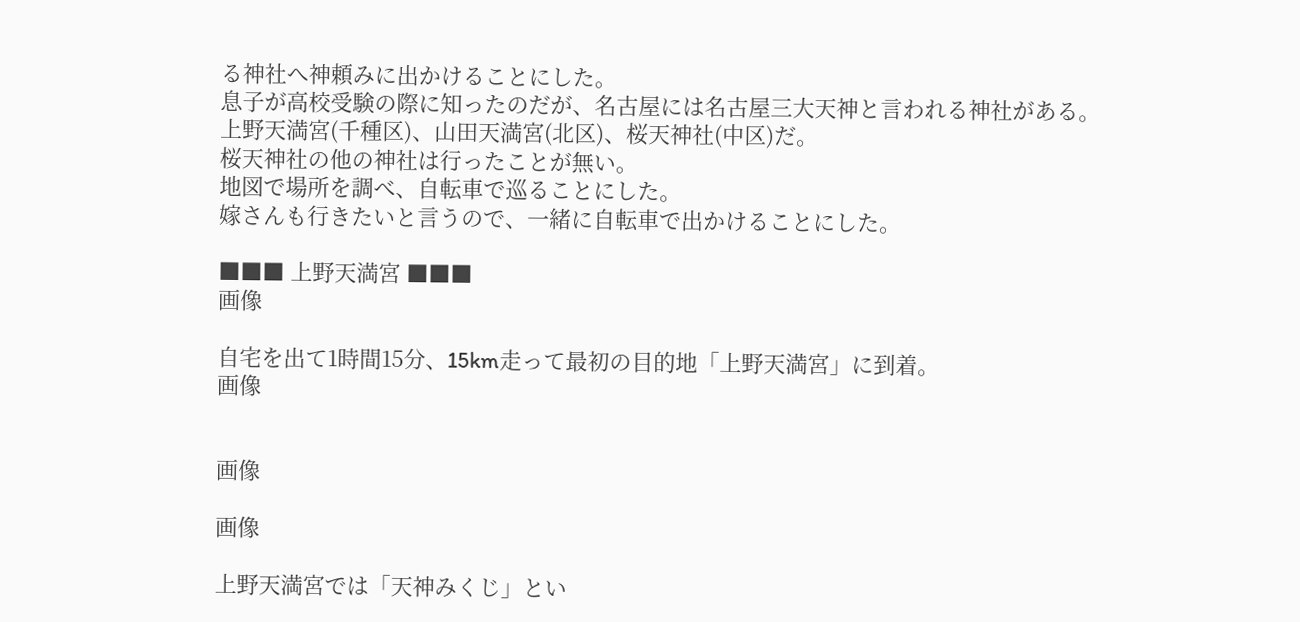る神社へ神頼みに出かけることにした。
息子が高校受験の際に知ったのだが、名古屋には名古屋三大天神と言われる神社がある。
上野天満宮(千種区)、山田天満宮(北区)、桜天神社(中区)だ。
桜天神社の他の神社は行ったことが無い。
地図で場所を調べ、自転車で巡ることにした。
嫁さんも行きたいと言うので、一緒に自転車で出かけることにした。

■■■ 上野天満宮 ■■■
画像

自宅を出て1時間15分、15km走って最初の目的地「上野天満宮」に到着。
画像


画像

画像

上野天満宮では「天神みくじ」とい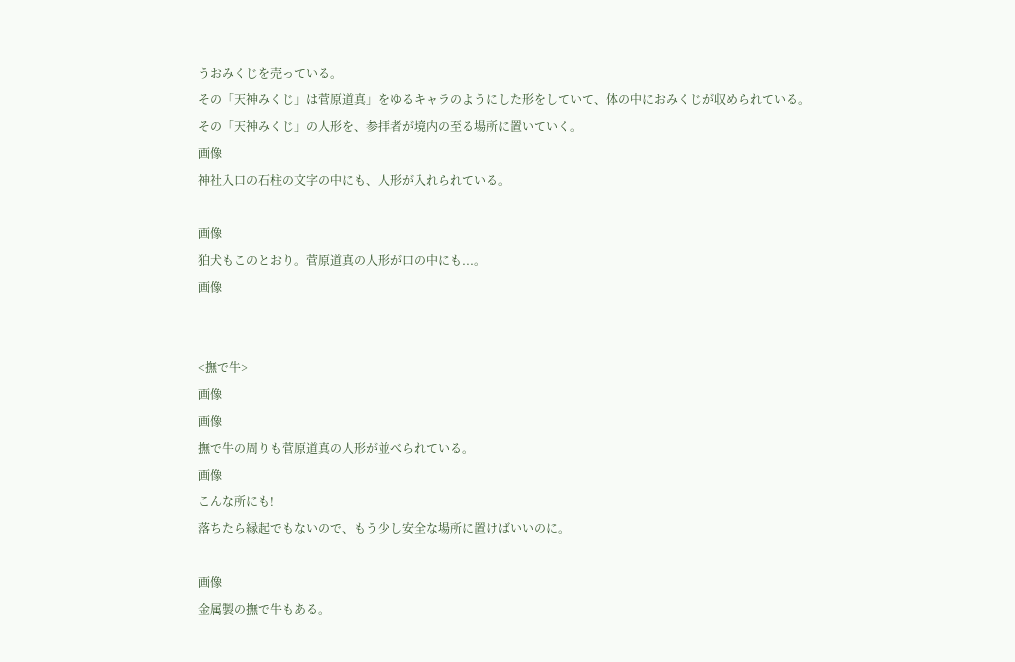うおみくじを売っている。
その「天神みくじ」は菅原道真」をゆるキャラのようにした形をしていて、体の中におみくじが収められている。
その「天神みくじ」の人形を、参拝者が境内の至る場所に置いていく。
画像
神社入口の石柱の文字の中にも、人形が入れられている。

画像
狛犬もこのとおり。菅原道真の人形が口の中にも...。
画像


<撫で牛>
画像
画像
撫で牛の周りも菅原道真の人形が並べられている。
画像
こんな所にも!
落ちたら縁起でもないので、もう少し安全な場所に置けばいいのに。

画像
金属製の撫で牛もある。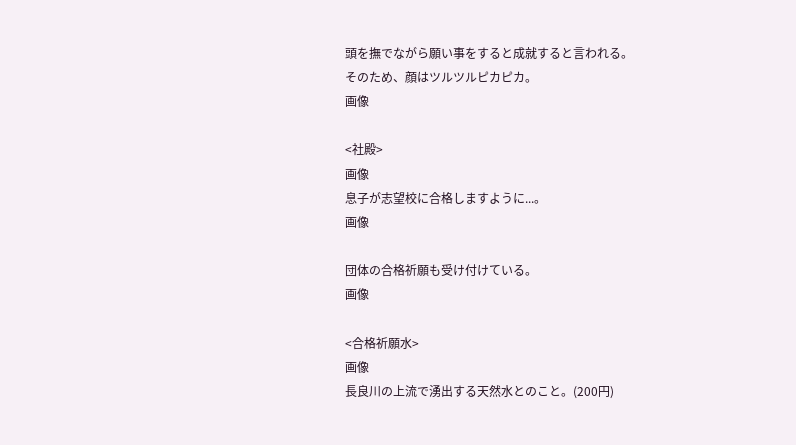頭を撫でながら願い事をすると成就すると言われる。
そのため、顔はツルツルピカピカ。
画像

<社殿>
画像
息子が志望校に合格しますように...。
画像

団体の合格祈願も受け付けている。
画像

<合格祈願水>
画像
長良川の上流で湧出する天然水とのこと。(200円)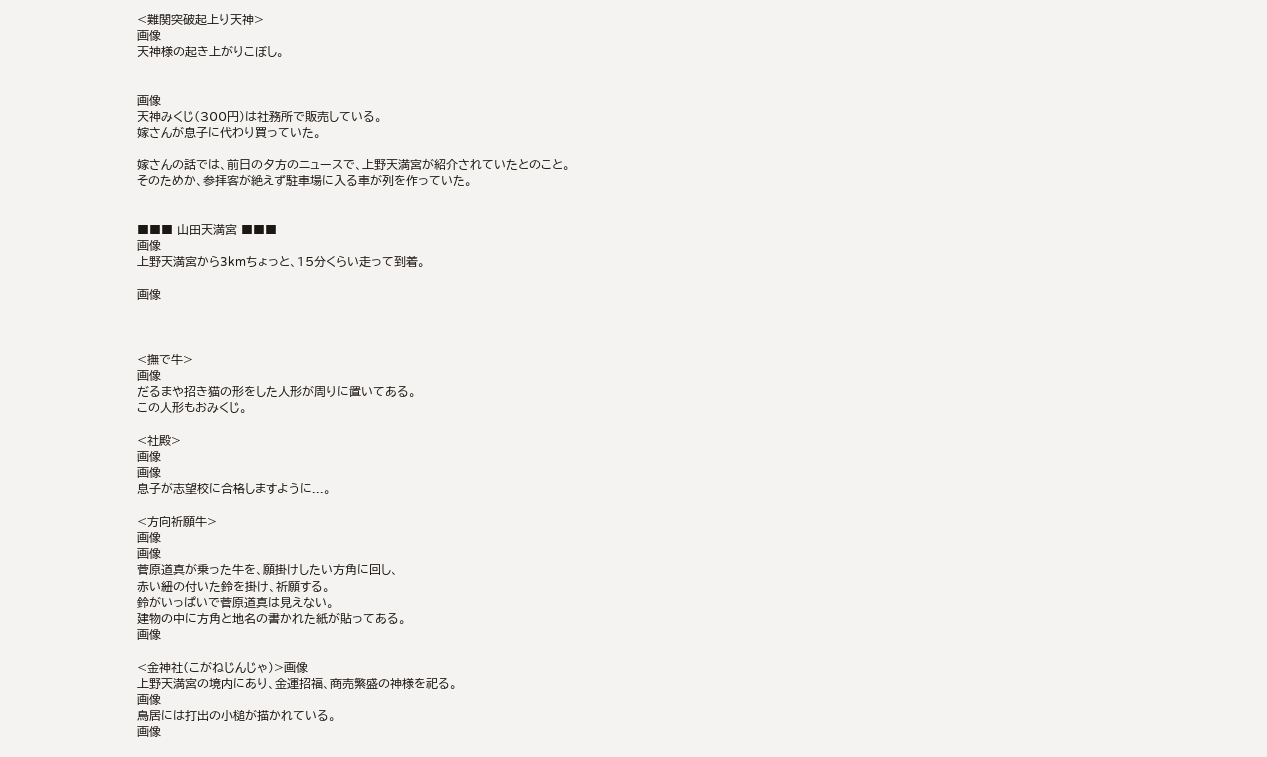<難関突破起上り天神>
画像
天神様の起き上がりこぼし。


画像
天神みくじ(300円)は社務所で販売している。
嫁さんが息子に代わり買っていた。

嫁さんの話では、前日の夕方のニュースで、上野天満宮が紹介されていたとのこと。
そのためか、参拝客が絶えず駐車場に入る車が列を作っていた。


■■■ 山田天満宮 ■■■
画像
上野天満宮から3kmちょっと、15分くらい走って到着。

画像



<撫で牛>
画像
だるまや招き猫の形をした人形が周りに置いてある。
この人形もおみくじ。

<社殿>
画像
画像
息子が志望校に合格しますように...。

<方向祈願牛>
画像
画像
菅原道真が乗った牛を、願掛けしたい方角に回し、
赤い紐の付いた鈴を掛け、祈願する。
鈴がいっぱいで菅原道真は見えない。
建物の中に方角と地名の書かれた紙が貼ってある。
画像

<金神社(こがねじんじゃ)>画像
上野天満宮の境内にあり、金運招福、商売繁盛の神様を祀る。
画像
鳥居には打出の小槌が描かれている。
画像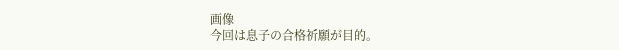画像
今回は息子の合格祈願が目的。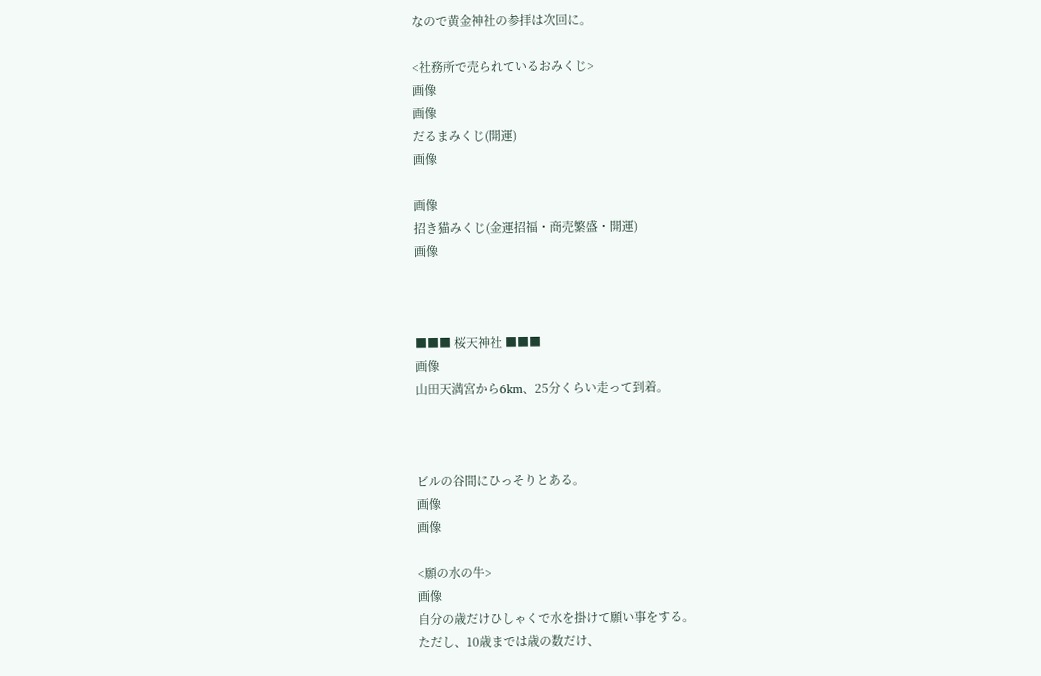なので黄金神社の参拝は次回に。

<社務所で売られているおみくじ>
画像
画像
だるまみくじ(開運)
画像

画像
招き猫みくじ(金運招福・商売繁盛・開運)
画像



■■■ 桜天神社 ■■■
画像
山田天満宮から6km、25分くらい走って到着。



ビルの谷間にひっそりとある。
画像
画像

<願の水の牛>
画像
自分の歳だけひしゃくで水を掛けて願い事をする。
ただし、10歳までは歳の数だけ、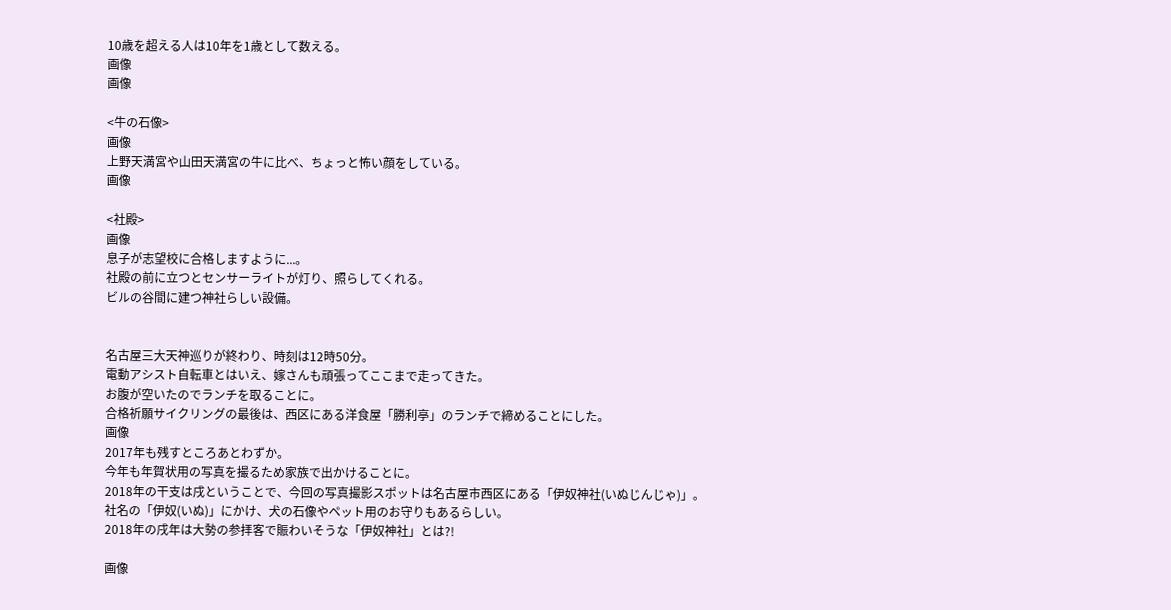10歳を超える人は10年を1歳として数える。
画像
画像

<牛の石像>
画像
上野天満宮や山田天満宮の牛に比べ、ちょっと怖い顔をしている。
画像

<社殿>
画像
息子が志望校に合格しますように...。
社殿の前に立つとセンサーライトが灯り、照らしてくれる。
ビルの谷間に建つ神社らしい設備。


名古屋三大天神巡りが終わり、時刻は12時50分。
電動アシスト自転車とはいえ、嫁さんも頑張ってここまで走ってきた。
お腹が空いたのでランチを取ることに。
合格祈願サイクリングの最後は、西区にある洋食屋「勝利亭」のランチで締めることにした。
画像
2017年も残すところあとわずか。
今年も年賀状用の写真を撮るため家族で出かけることに。
2018年の干支は戌ということで、今回の写真撮影スポットは名古屋市西区にある「伊奴神社(いぬじんじゃ)」。
社名の「伊奴(いぬ)」にかけ、犬の石像やペット用のお守りもあるらしい。
2018年の戌年は大勢の参拝客で賑わいそうな「伊奴神社」とは?!

画像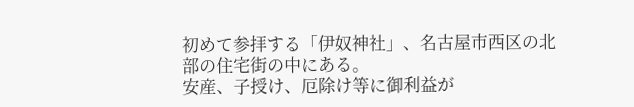初めて参拝する「伊奴神社」、名古屋市西区の北部の住宅街の中にある。
安産、子授け、厄除け等に御利益が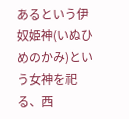あるという伊奴姫神(いぬひめのかみ)という女神を祀る、西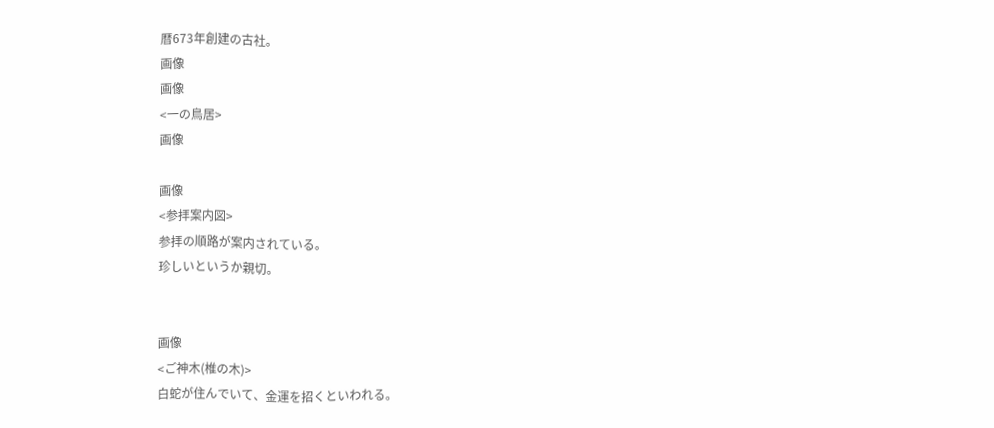暦673年創建の古社。
画像
画像
<一の鳥居>
画像

画像
<参拝案内図>
参拝の順路が案内されている。
珍しいというか親切。


画像
<ご神木(椎の木)>
白蛇が住んでいて、金運を招くといわれる。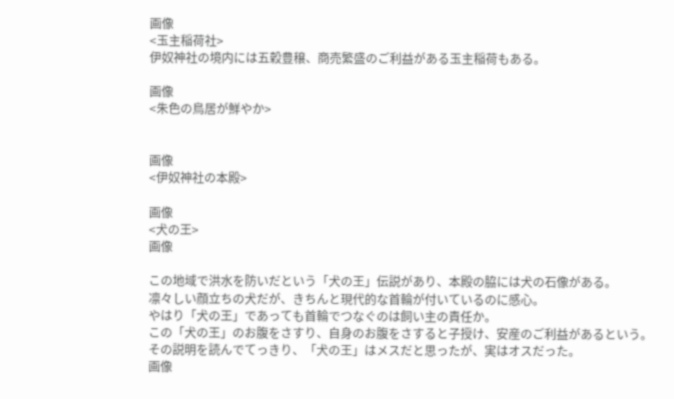画像
<玉主稲荷社>
伊奴神社の境内には五穀豊穣、商売繁盛のご利益がある玉主稲荷もある。

画像
<朱色の鳥居が鮮やか>


画像
<伊奴神社の本殿>

画像
<犬の王>
画像

この地域で洪水を防いだという「犬の王」伝説があり、本殿の脇には犬の石像がある。
凛々しい顔立ちの犬だが、きちんと現代的な首輪が付いているのに感心。
やはり「犬の王」であっても首輪でつなぐのは飼い主の責任か。
この「犬の王」のお腹をさすり、自身のお腹をさすると子授け、安産のご利益があるという。
その説明を読んでてっきり、「犬の王」はメスだと思ったが、実はオスだった。
画像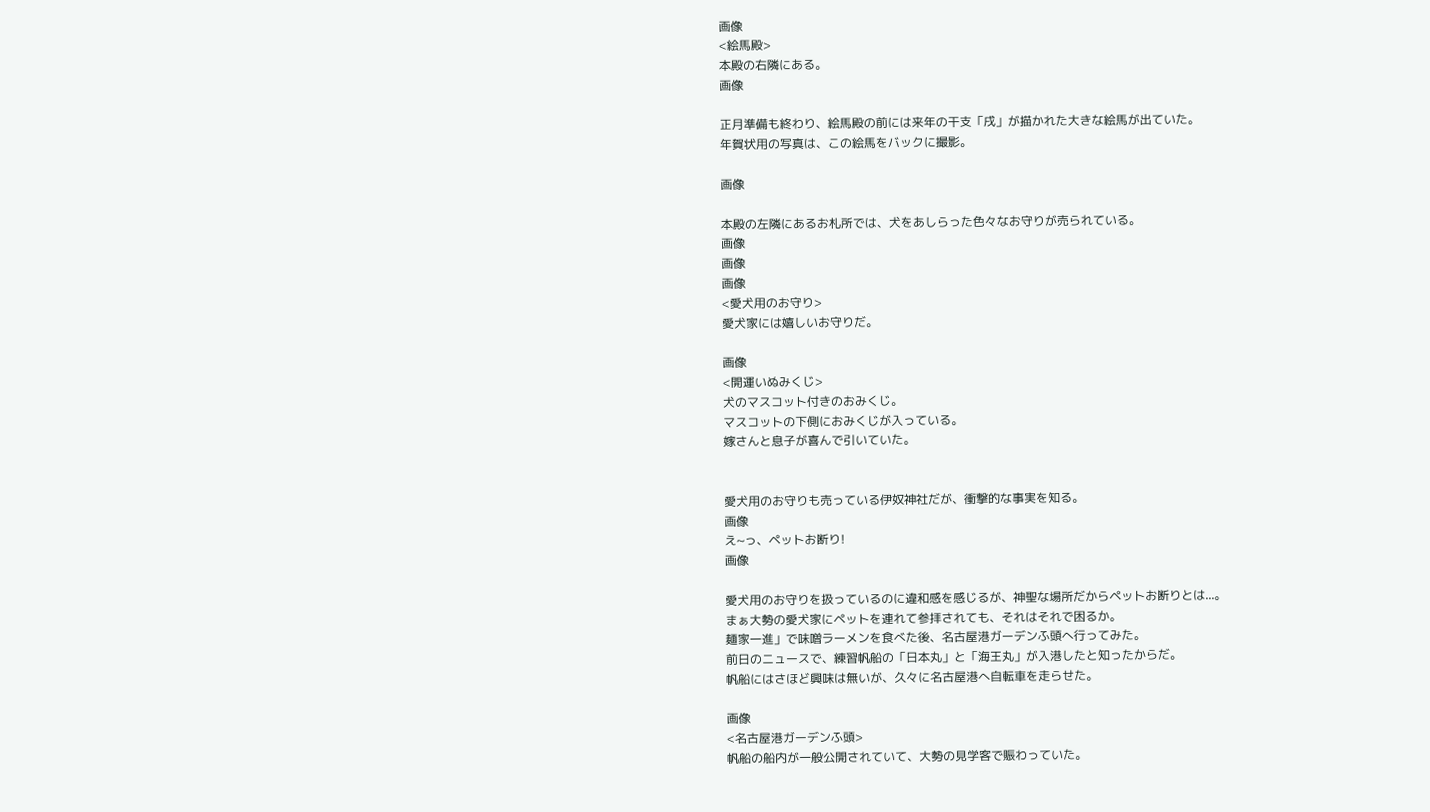画像
<絵馬殿>
本殿の右隣にある。
画像

正月準備も終わり、絵馬殿の前には来年の干支「戌」が描かれた大きな絵馬が出ていた。
年賀状用の写真は、この絵馬をバックに撮影。

画像

本殿の左隣にあるお札所では、犬をあしらった色々なお守りが売られている。
画像
画像
画像
<愛犬用のお守り>
愛犬家には嬉しいお守りだ。

画像
<開運いぬみくじ>
犬のマスコット付きのおみくじ。
マスコットの下側におみくじが入っている。
嫁さんと息子が喜んで引いていた。


愛犬用のお守りも売っている伊奴神社だが、衝撃的な事実を知る。
画像
え~っ、ペットお断り!
画像

愛犬用のお守りを扱っているのに違和感を感じるが、神聖な場所だからペットお断りとは...。
まぁ大勢の愛犬家にペットを連れて参拝されても、それはそれで困るか。
麺家一進」で味噌ラーメンを食べた後、名古屋港ガーデンふ頭へ行ってみた。
前日のニュースで、練習帆船の「日本丸」と「海王丸」が入港したと知ったからだ。
帆船にはさほど興味は無いが、久々に名古屋港へ自転車を走らせた。

画像
<名古屋港ガーデンふ頭>
帆船の船内が一般公開されていて、大勢の見学客で賑わっていた。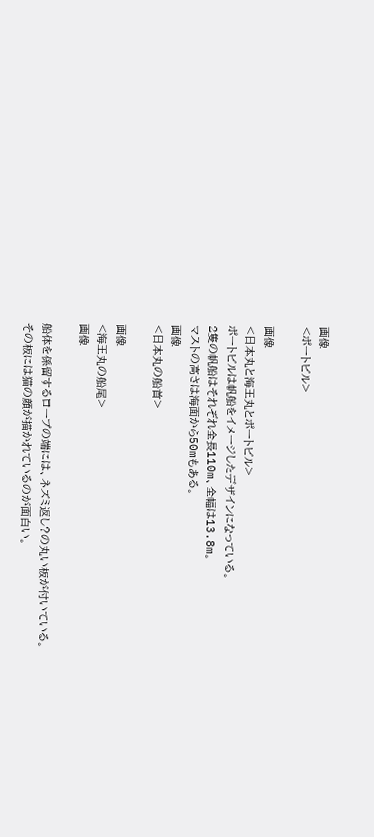画像
<ポートビル>

画像
<日本丸と海王丸とポートビル>
ポートビルは帆船をイメージしたデザインになっている。
2隻の帆船はそれぞれ全長110m、全幅は13.8m。
マストの高さは海面から50mもある。
画像
<日本丸の船首>

画像
<海王丸の船尾>
画像

船体を係留するロープの端には、ネズミ返し?の丸い板が付いている。
その板には猫の顔が描かれているのが面白い。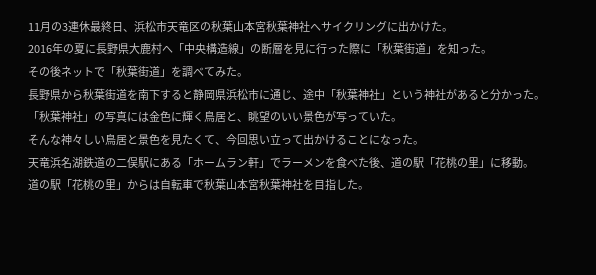11月の3連休最終日、浜松市天竜区の秋葉山本宮秋葉神社へサイクリングに出かけた。
2016年の夏に長野県大鹿村へ「中央構造線」の断層を見に行った際に「秋葉街道」を知った。
その後ネットで「秋葉街道」を調べてみた。
長野県から秋葉街道を南下すると静岡県浜松市に通じ、途中「秋葉神社」という神社があると分かった。
「秋葉神社」の写真には金色に輝く鳥居と、眺望のいい景色が写っていた。
そんな神々しい鳥居と景色を見たくて、今回思い立って出かけることになった。
天竜浜名湖鉄道の二俣駅にある「ホームラン軒」でラーメンを食べた後、道の駅「花桃の里」に移動。
道の駅「花桃の里」からは自転車で秋葉山本宮秋葉神社を目指した。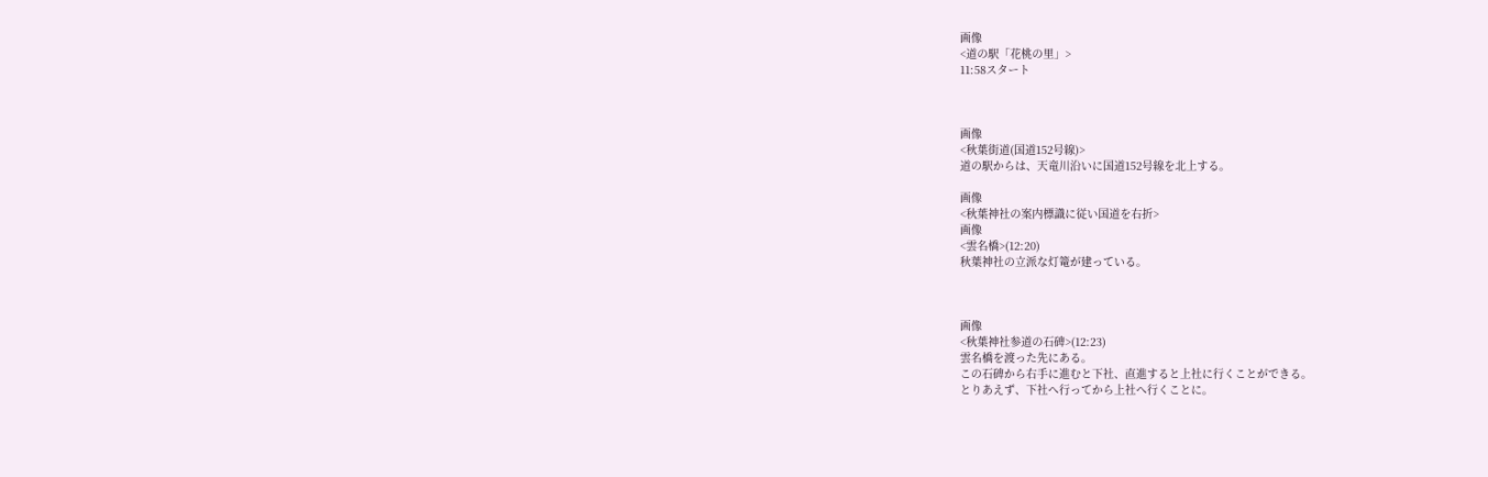画像
<道の駅「花桃の里」>
11:58スタート



画像
<秋葉街道(国道152号線)>
道の駅からは、天竜川沿いに国道152号線を北上する。

画像
<秋葉神社の案内標識に従い国道を右折>
画像
<雲名橋>(12:20)
秋葉神社の立派な灯篭が建っている。



画像
<秋葉神社参道の石碑>(12:23)
雲名橋を渡った先にある。
この石碑から右手に進むと下社、直進すると上社に行くことができる。
とりあえず、下社へ行ってから上社へ行くことに。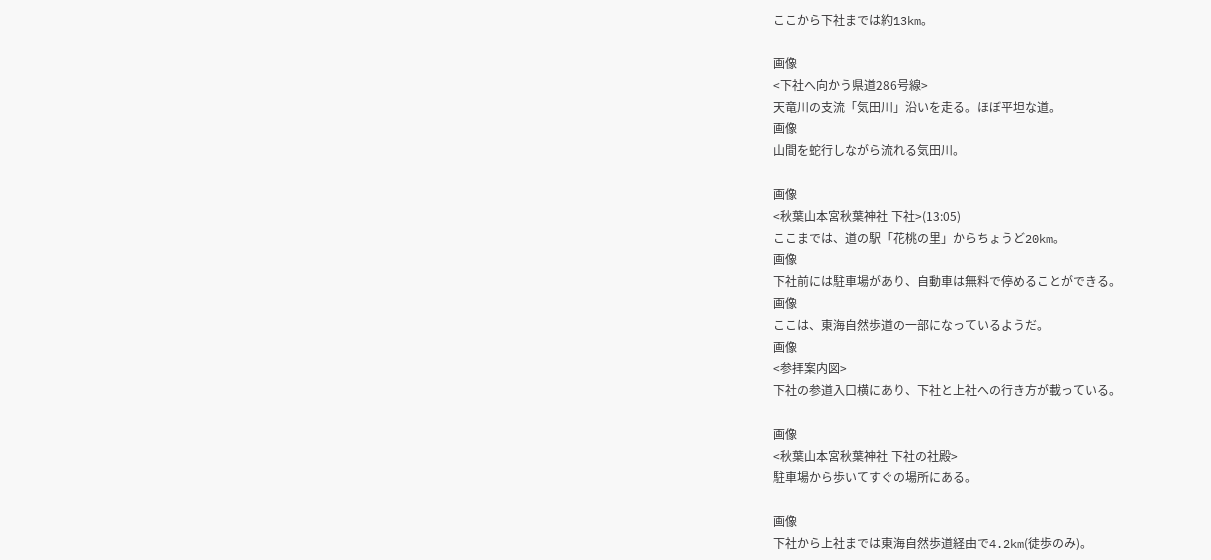ここから下社までは約13km。

画像
<下社へ向かう県道286号線>
天竜川の支流「気田川」沿いを走る。ほぼ平坦な道。
画像
山間を蛇行しながら流れる気田川。

画像
<秋葉山本宮秋葉神社 下社>(13:05)
ここまでは、道の駅「花桃の里」からちょうど20km。
画像
下社前には駐車場があり、自動車は無料で停めることができる。
画像
ここは、東海自然歩道の一部になっているようだ。
画像
<参拝案内図>
下社の参道入口横にあり、下社と上社への行き方が載っている。

画像
<秋葉山本宮秋葉神社 下社の社殿>
駐車場から歩いてすぐの場所にある。

画像
下社から上社までは東海自然歩道経由で4.2km(徒歩のみ)。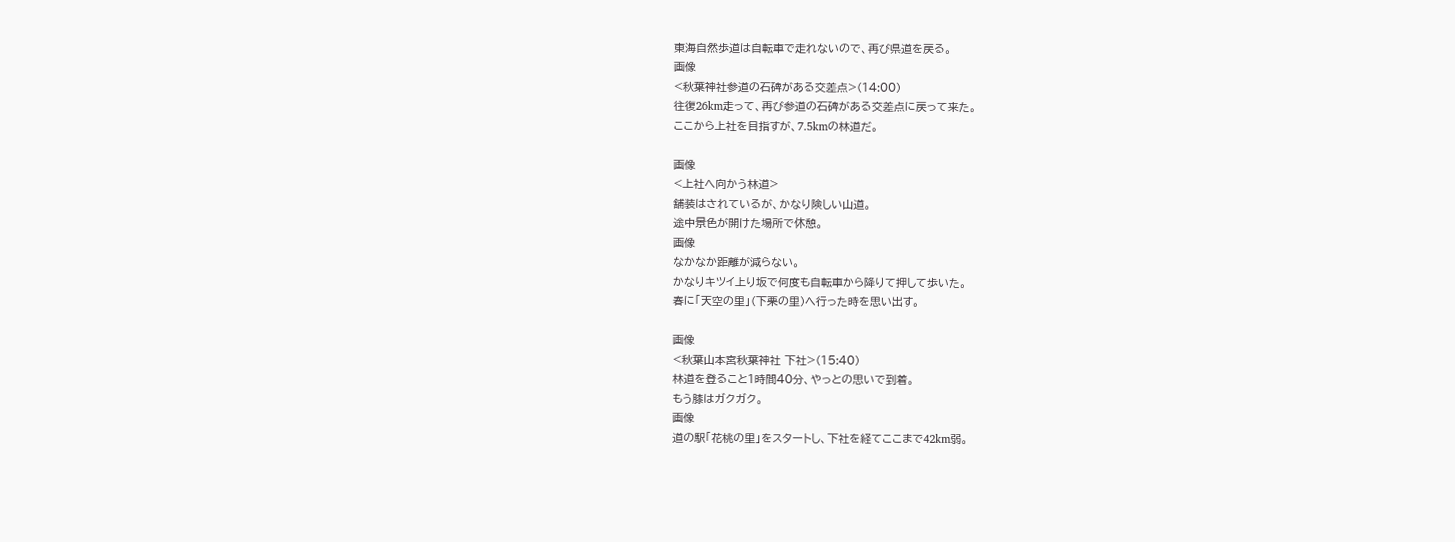東海自然歩道は自転車で走れないので、再び県道を戻る。
画像
<秋葉神社参道の石碑がある交差点>(14:00)
往復26km走って、再び参道の石碑がある交差点に戻って来た。
ここから上社を目指すが、7.5kmの林道だ。

画像
<上社へ向かう林道>
舗装はされているが、かなり険しい山道。
途中景色が開けた場所で休憩。
画像
なかなか距離が減らない。
かなりキツイ上り坂で何度も自転車から降りて押して歩いた。
春に「天空の里」(下栗の里)へ行った時を思い出す。

画像
<秋葉山本宮秋葉神社 下社>(15:40)
林道を登ること1時間40分、やっとの思いで到着。
もう膝はガクガク。
画像
道の駅「花桃の里」をスタートし、下社を経てここまで42km弱。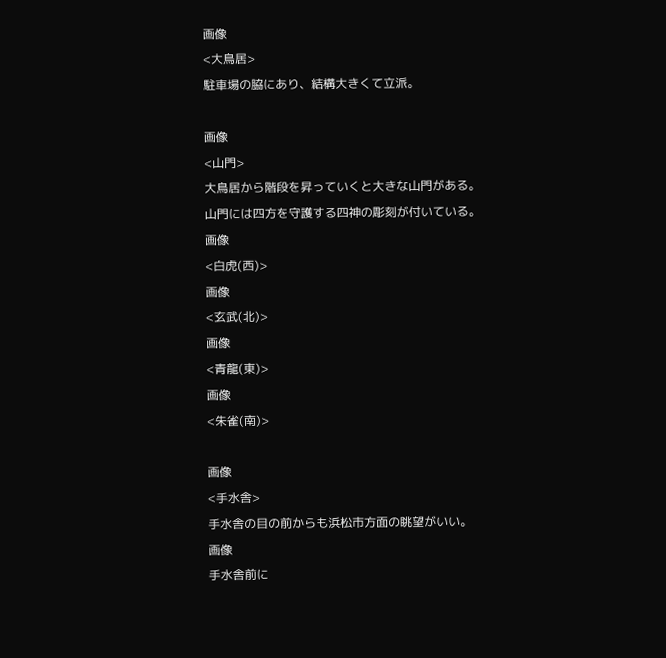画像
<大鳥居>
駐車場の脇にあり、結構大きくて立派。

画像
<山門>
大鳥居から階段を昇っていくと大きな山門がある。
山門には四方を守護する四神の彫刻が付いている。
画像
<白虎(西)>
画像
<玄武(北)>
画像
<青龍(東)>
画像
<朱雀(南)>

画像
<手水舎>
手水舎の目の前からも浜松市方面の眺望がいい。
画像
手水舎前に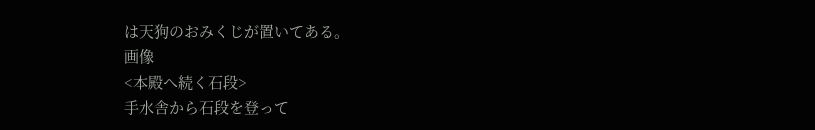は天狗のおみくじが置いてある。
画像
<本殿へ続く石段>
手水舎から石段を登って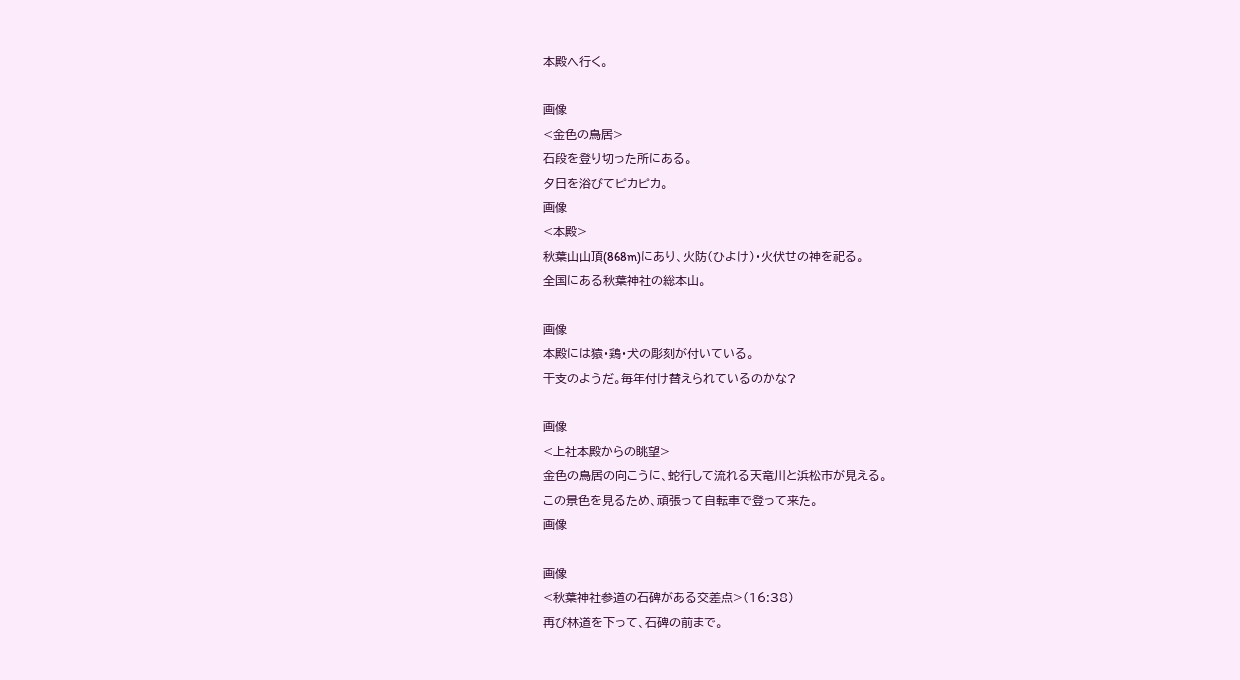本殿へ行く。

画像
<金色の鳥居>
石段を登り切った所にある。
夕日を浴びてピカピカ。
画像
<本殿>
秋葉山山頂(868m)にあり、火防(ひよけ)・火伏せの神を祀る。
全国にある秋葉神社の総本山。

画像
本殿には猿・鶏・犬の彫刻が付いている。
干支のようだ。毎年付け替えられているのかな?

画像
<上社本殿からの眺望>
金色の鳥居の向こうに、蛇行して流れる天竜川と浜松市が見える。
この景色を見るため、頑張って自転車で登って来た。
画像

画像
<秋葉神社参道の石碑がある交差点>(16:38)
再び林道を下って、石碑の前まで。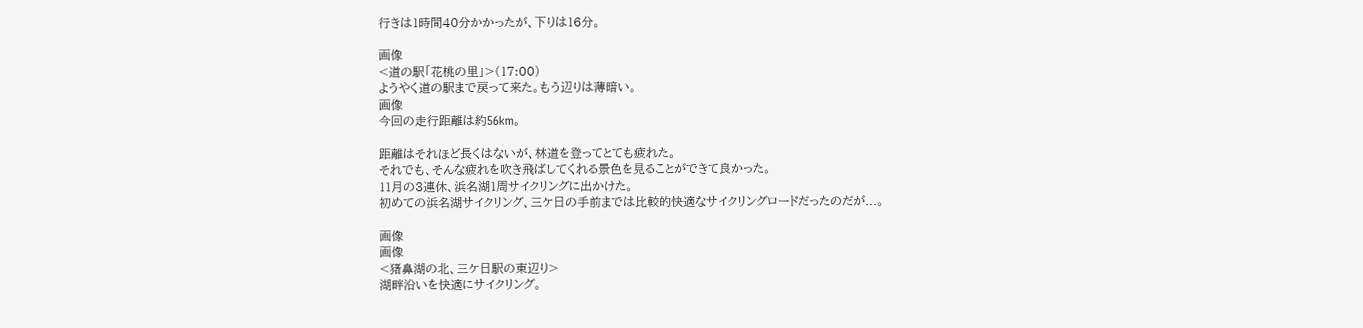行きは1時間40分かかったが、下りは16分。

画像
<道の駅「花桃の里」>(17:00)
ようやく道の駅まで戻って来た。もう辺りは薄暗い。
画像
今回の走行距離は約56km。

距離はそれほど長くはないが、林道を登ってとても疲れた。
それでも、そんな疲れを吹き飛ばしてくれる景色を見ることができて良かった。
11月の3連休、浜名湖1周サイクリングに出かけた。
初めての浜名湖サイクリング、三ケ日の手前までは比較的快適なサイクリングロードだったのだが...。

画像
画像
<猪鼻湖の北、三ケ日駅の東辺り>
湖畔沿いを快適にサイクリング。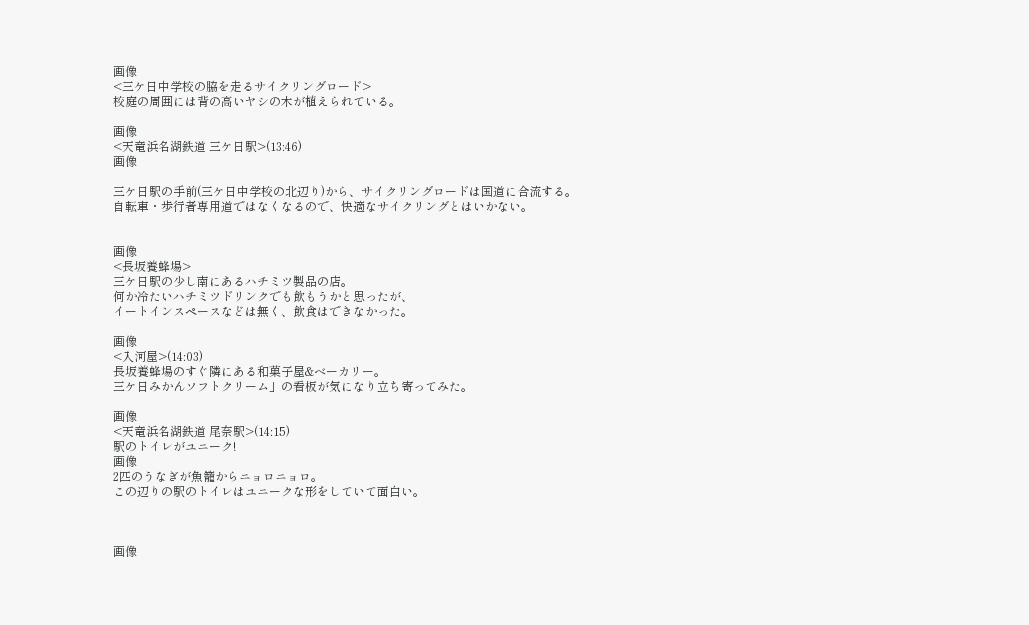画像
<三ケ日中学校の脇を走るサイクリングロード>
校庭の周囲には背の高いヤシの木が植えられている。

画像
<天竜浜名湖鉄道 三ケ日駅>(13:46)
画像

三ケ日駅の手前(三ケ日中学校の北辺り)から、サイクリングロードは国道に合流する。
自転車・歩行者専用道ではなくなるので、快適なサイクリングとはいかない。


画像
<長坂養蜂場>
三ケ日駅の少し南にあるハチミツ製品の店。
何か冷たいハチミツドリンクでも飲もうかと思ったが、
イートインスペースなどは無く、飲食はできなかった。

画像
<入河屋>(14:03)
長坂養蜂場のすぐ隣にある和菓子屋&ベーカリー。
三ケ日みかんソフトクリーム」の看板が気になり立ち寄ってみた。

画像
<天竜浜名湖鉄道 尾奈駅>(14:15)
駅のトイレがユニーク!
画像
2匹のうなぎが魚籠からニョロニョロ。
この辺りの駅のトイレはユニークな形をしていて面白い。



画像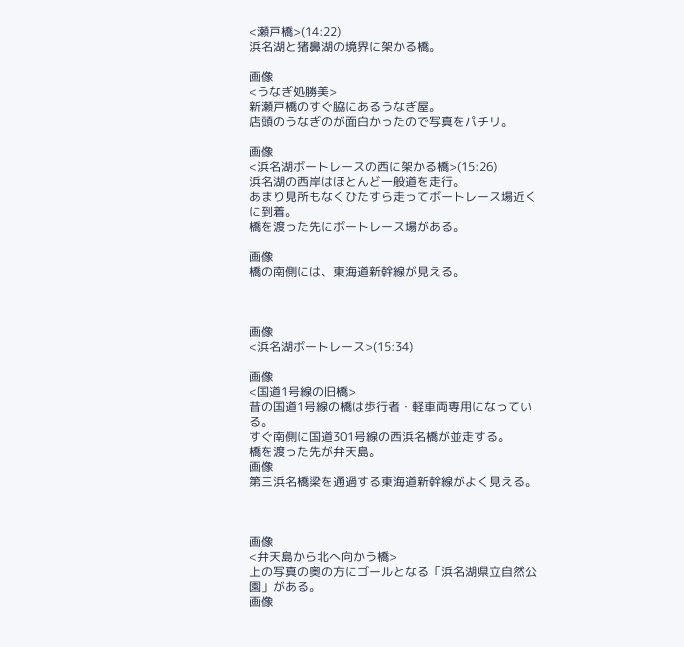<瀬戸橋>(14:22)
浜名湖と猪鼻湖の境界に架かる橋。

画像
<うなぎ処勝美>
新瀬戸橋のすぐ脇にあるうなぎ屋。
店頭のうなぎのが面白かったので写真をパチリ。

画像
<浜名湖ボートレースの西に架かる橋>(15:26)
浜名湖の西岸はほとんど一般道を走行。
あまり見所もなくひたすら走ってボートレース場近くに到着。
橋を渡った先にボートレース場がある。

画像
橋の南側には、東海道新幹線が見える。



画像
<浜名湖ボートレース>(15:34)

画像
<国道1号線の旧橋>
昔の国道1号線の橋は歩行者・軽車両専用になっている。
すぐ南側に国道301号線の西浜名橋が並走する。
橋を渡った先が弁天島。
画像
第三浜名橋梁を通過する東海道新幹線がよく見える。



画像
<弁天島から北へ向かう橋>
上の写真の奥の方にゴールとなる「浜名湖県立自然公園」がある。
画像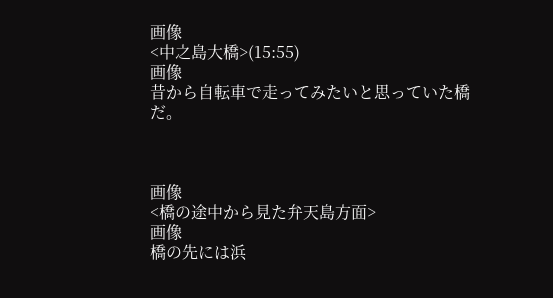画像
<中之島大橋>(15:55)
画像
昔から自転車で走ってみたいと思っていた橋だ。



画像
<橋の途中から見た弁天島方面>
画像
橋の先には浜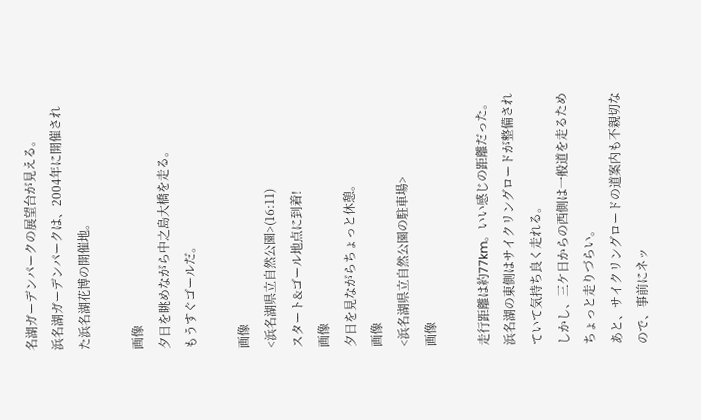名湖ガーデンパークの展望台が見える。
浜名湖ガーデンパークは、2004年に開催された浜名湖花博の開催地。

画像
夕日を眺めながら中之島大橋を走る。
もうすぐゴールだ。

画像
<浜名湖県立自然公園>(16:11)
スタート&ゴール地点に到着!
画像
夕日を見ながらちょっと休憩。
画像
<浜名湖県立自然公園の駐車場>
画像

走行距離は約77km。いい感じの距離だった。
浜名湖の東側はサイクリングロードが整備されていて気持ち良く走れる。
しかし、三ケ日からの西側は一般道を走るためちょっと走りづらい。
あと、サイクリングロードの道案内も不親切なので、事前にネッ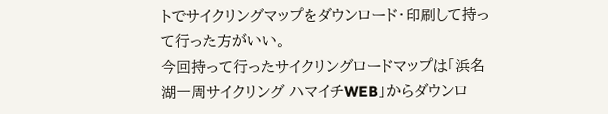トでサイクリングマップをダウンロード・印刷して持って行った方がいい。
今回持って行ったサイクリングロードマップは「浜名湖一周サイクリング ハマイチWEB」からダウンロ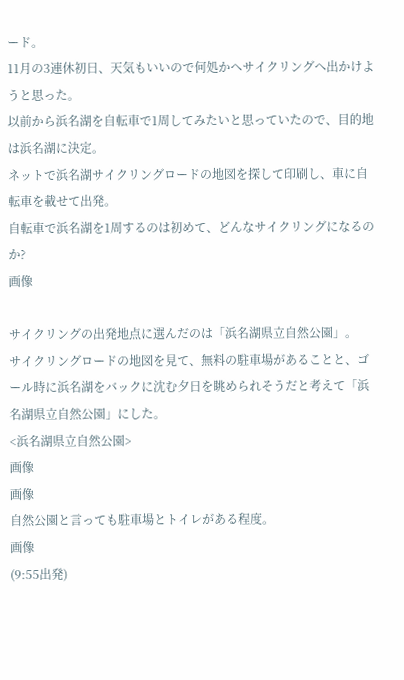ード。
11月の3連休初日、天気もいいので何処かへサイクリングへ出かけようと思った。
以前から浜名湖を自転車で1周してみたいと思っていたので、目的地は浜名湖に決定。
ネットで浜名湖サイクリングロードの地図を探して印刷し、車に自転車を載せて出発。
自転車で浜名湖を1周するのは初めて、どんなサイクリングになるのか?
画像

サイクリングの出発地点に選んだのは「浜名湖県立自然公園」。
サイクリングロードの地図を見て、無料の駐車場があることと、ゴール時に浜名湖をバックに沈む夕日を眺められそうだと考えて「浜名湖県立自然公園」にした。
<浜名湖県立自然公園>
画像
画像
自然公園と言っても駐車場とトイレがある程度。
画像
(9:55出発)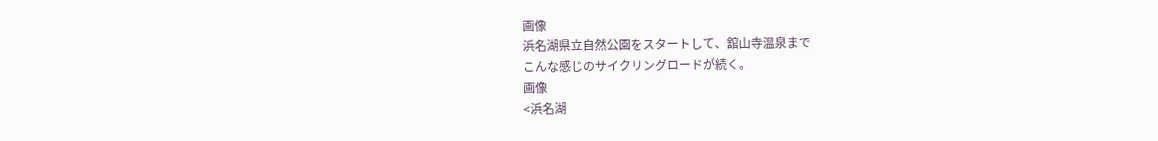画像
浜名湖県立自然公園をスタートして、舘山寺温泉まで
こんな感じのサイクリングロードが続く。
画像
<浜名湖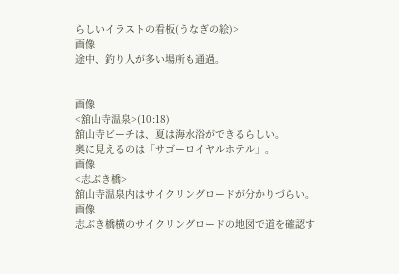らしいイラストの看板(うなぎの絵)>
画像
途中、釣り人が多い場所も通過。


画像
<舘山寺温泉>(10:18)
舘山寺ビーチは、夏は海水浴ができるらしい。
奥に見えるのは「サゴーロイヤルホテル」。
画像
<志ぶき橋>
舘山寺温泉内はサイクリングロードが分かりづらい。
画像
志ぶき橋横のサイクリングロードの地図で道を確認す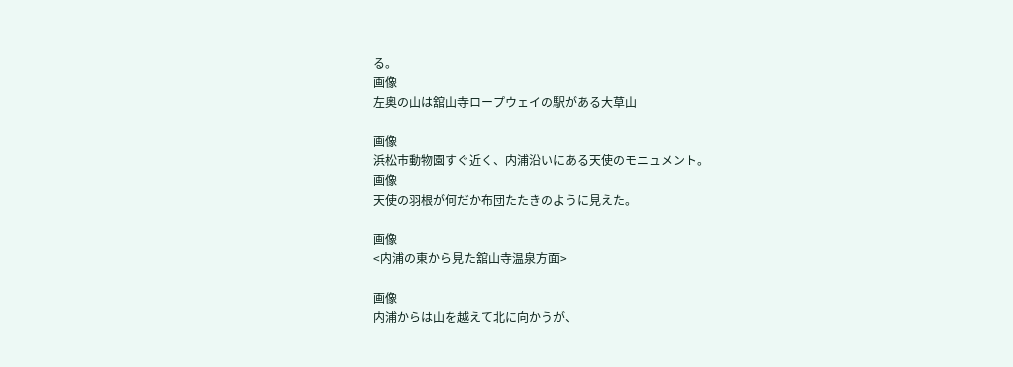る。
画像
左奥の山は舘山寺ロープウェイの駅がある大草山

画像
浜松市動物園すぐ近く、内浦沿いにある天使のモニュメント。
画像
天使の羽根が何だか布団たたきのように見えた。

画像
<内浦の東から見た舘山寺温泉方面>

画像
内浦からは山を越えて北に向かうが、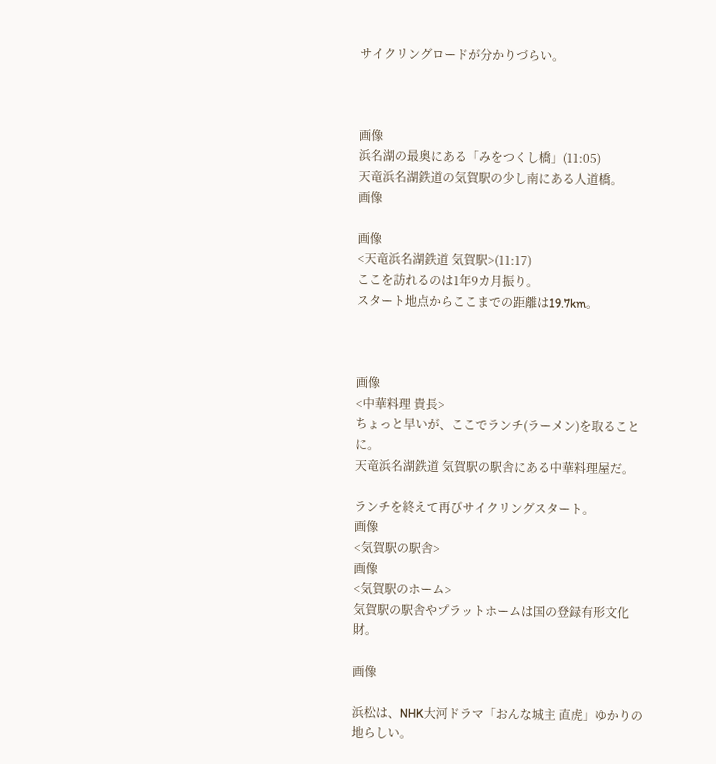サイクリングロードが分かりづらい。



画像
浜名湖の最奥にある「みをつくし橋」(11:05)
天竜浜名湖鉄道の気賀駅の少し南にある人道橋。
画像

画像
<天竜浜名湖鉄道 気賀駅>(11:17)
ここを訪れるのは1年9カ月振り。
スタート地点からここまでの距離は19.7km。



画像
<中華料理 貴長>
ちょっと早いが、ここでランチ(ラーメン)を取ることに。
天竜浜名湖鉄道 気賀駅の駅舎にある中華料理屋だ。

ランチを終えて再びサイクリングスタート。
画像
<気賀駅の駅舎>
画像
<気賀駅のホーム>
気賀駅の駅舎やプラットホームは国の登録有形文化財。

画像

浜松は、NHK大河ドラマ「おんな城主 直虎」ゆかりの地らしい。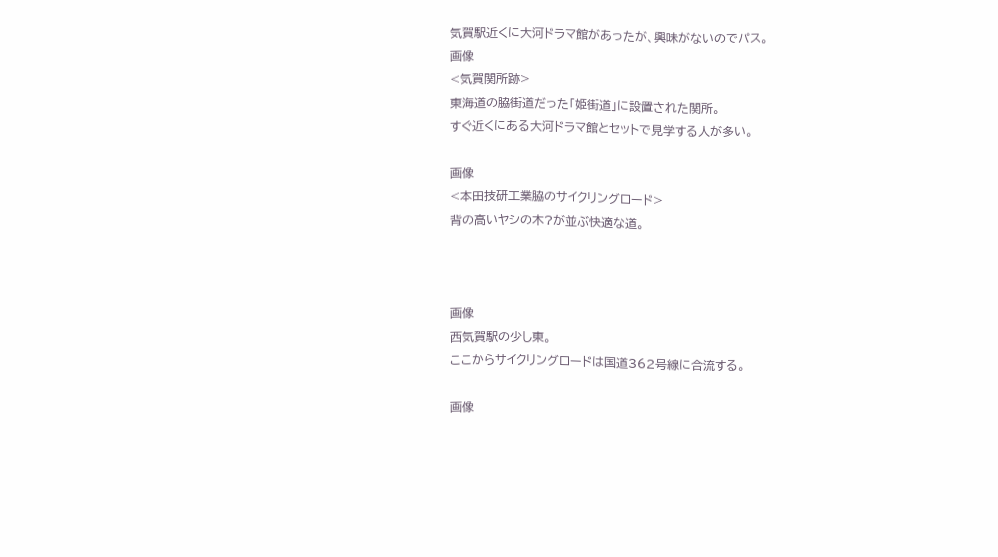気賀駅近くに大河ドラマ館があったが、興味がないのでパス。
画像
<気賀関所跡>
東海道の脇街道だった「姫街道」に設置された関所。
すぐ近くにある大河ドラマ館とセットで見学する人が多い。

画像
<本田技研工業脇のサイクリングロード>
背の高いヤシの木?が並ぶ快適な道。



画像
西気賀駅の少し東。
ここからサイクリングロードは国道362号線に合流する。

画像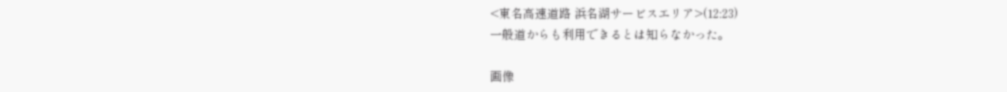<東名高速道路 浜名湖サービスエリア>(12:23)
一般道からも利用できるとは知らなかった。

画像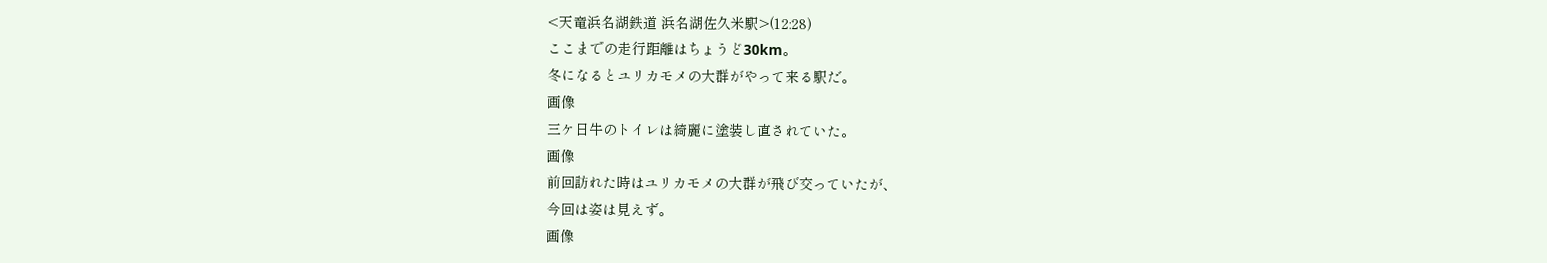<天竜浜名湖鉄道 浜名湖佐久米駅>(12:28)
ここまでの走行距離はちょうど30km。
冬になるとユリカモメの大群がやって来る駅だ。
画像
三ケ日牛のトイレは綺麗に塗装し直されていた。
画像
前回訪れた時はユリカモメの大群が飛び交っていたが、
今回は姿は見えず。
画像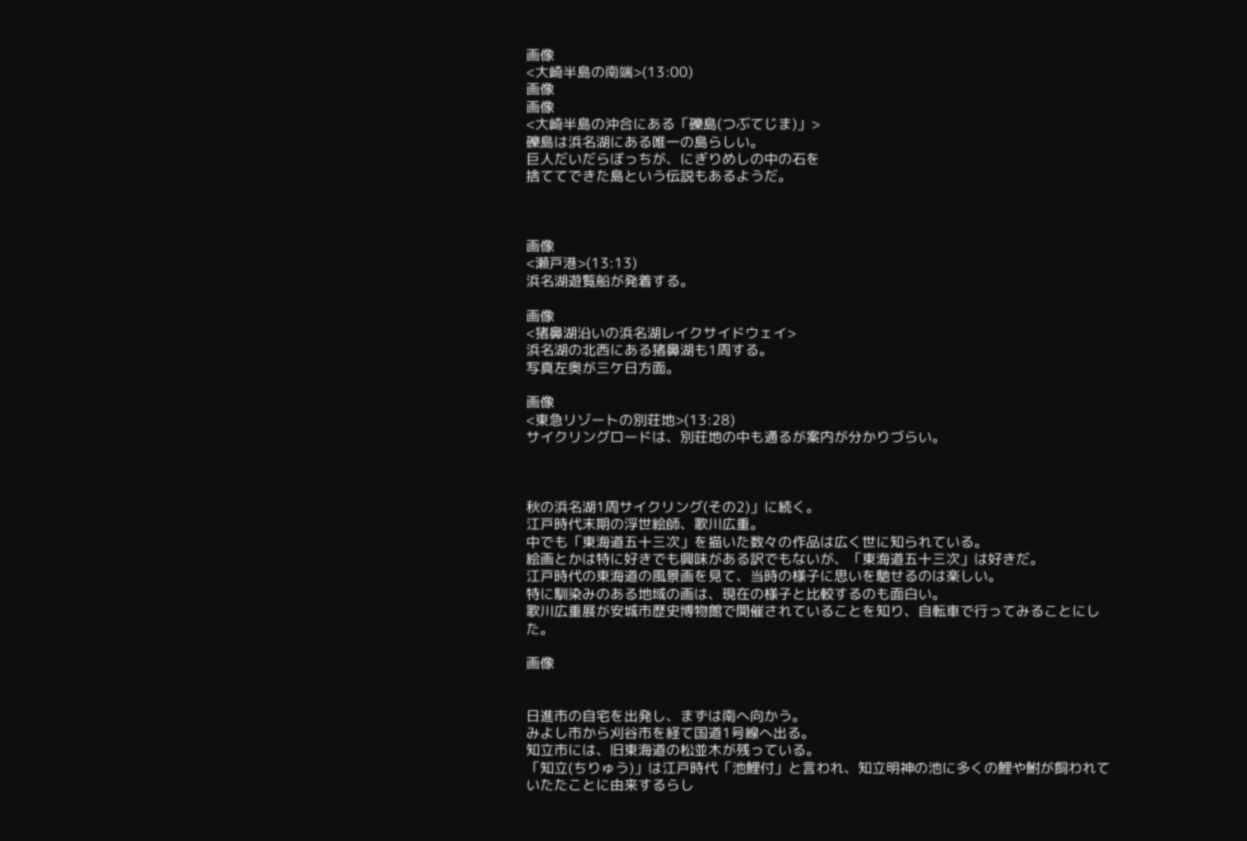画像
<大崎半島の南端>(13:00)
画像
画像
<大崎半島の沖合にある「礫島(つぶてじま)」>
礫島は浜名湖にある唯一の島らしい。
巨人だいだらぼっちが、にぎりめしの中の石を
捨ててできた島という伝説もあるようだ。



画像
<瀬戸港>(13:13)
浜名湖遊覧船が発着する。

画像
<猪鼻湖沿いの浜名湖レイクサイドウェイ>
浜名湖の北西にある猪鼻湖も1周する。
写真左奥が三ケ日方面。

画像
<東急リゾートの別荘地>(13:28)
サイクリングロードは、別荘地の中も通るが案内が分かりづらい。



秋の浜名湖1周サイクリング(その2)」に続く。
江戸時代末期の浮世絵師、歌川広重。
中でも「東海道五十三次」を描いた数々の作品は広く世に知られている。
絵画とかは特に好きでも興味がある訳でもないが、「東海道五十三次」は好きだ。
江戸時代の東海道の風景画を見て、当時の様子に思いを馳せるのは楽しい。
特に馴染みのある地域の画は、現在の様子と比較するのも面白い。
歌川広重展が安城市歴史博物館で開催されていることを知り、自転車で行ってみることにした。

画像


日進市の自宅を出発し、まずは南へ向かう。
みよし市から刈谷市を経て国道1号線へ出る。
知立市には、旧東海道の松並木が残っている。
「知立(ちりゅう)」は江戸時代「池鯉付」と言われ、知立明神の池に多くの鯉や鮒が飼われていたたことに由来するらし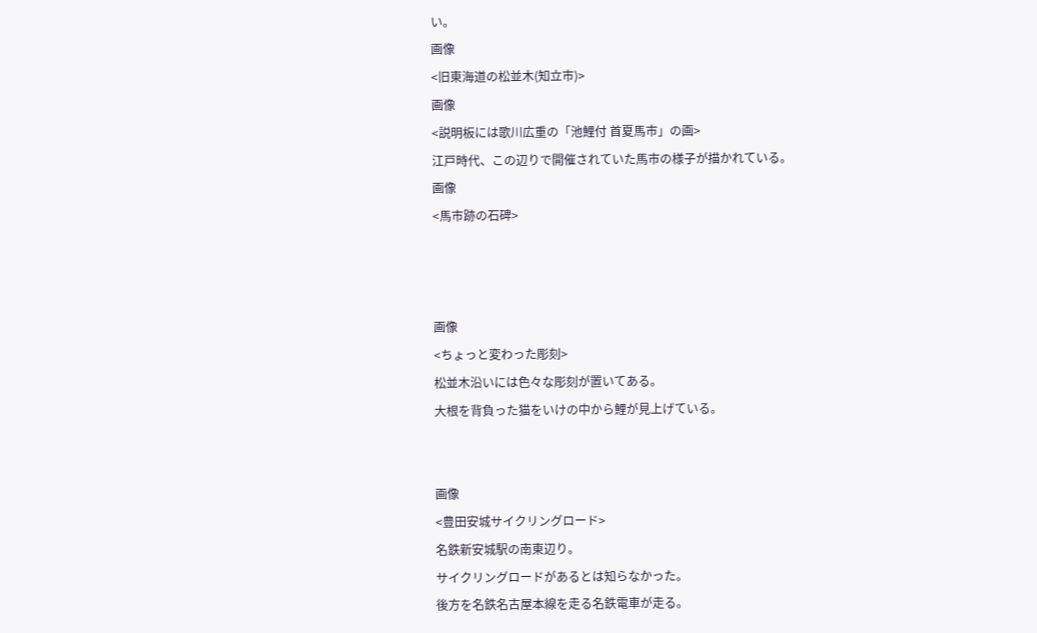い。
画像
<旧東海道の松並木(知立市)>
画像
<説明板には歌川広重の「池鯉付 首夏馬市」の画>
江戸時代、この辺りで開催されていた馬市の様子が描かれている。
画像
<馬市跡の石碑>



画像
<ちょっと変わった彫刻>
松並木沿いには色々な彫刻が置いてある。
大根を背負った猫をいけの中から鯉が見上げている。


画像
<豊田安城サイクリングロード>
名鉄新安城駅の南東辺り。
サイクリングロードがあるとは知らなかった。
後方を名鉄名古屋本線を走る名鉄電車が走る。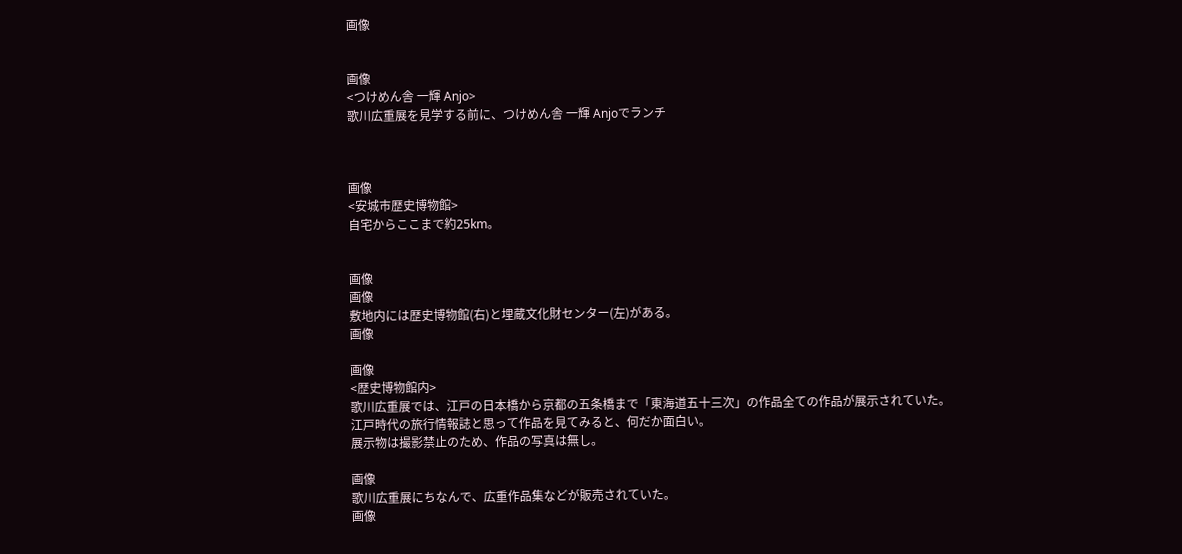画像


画像
<つけめん舎 一輝 Anjo>
歌川広重展を見学する前に、つけめん舎 一輝 Anjoでランチ



画像
<安城市歴史博物館>
自宅からここまで約25km。


画像
画像
敷地内には歴史博物館(右)と埋蔵文化財センター(左)がある。
画像

画像
<歴史博物館内>
歌川広重展では、江戸の日本橋から京都の五条橋まで「東海道五十三次」の作品全ての作品が展示されていた。
江戸時代の旅行情報誌と思って作品を見てみると、何だか面白い。
展示物は撮影禁止のため、作品の写真は無し。

画像
歌川広重展にちなんで、広重作品集などが販売されていた。
画像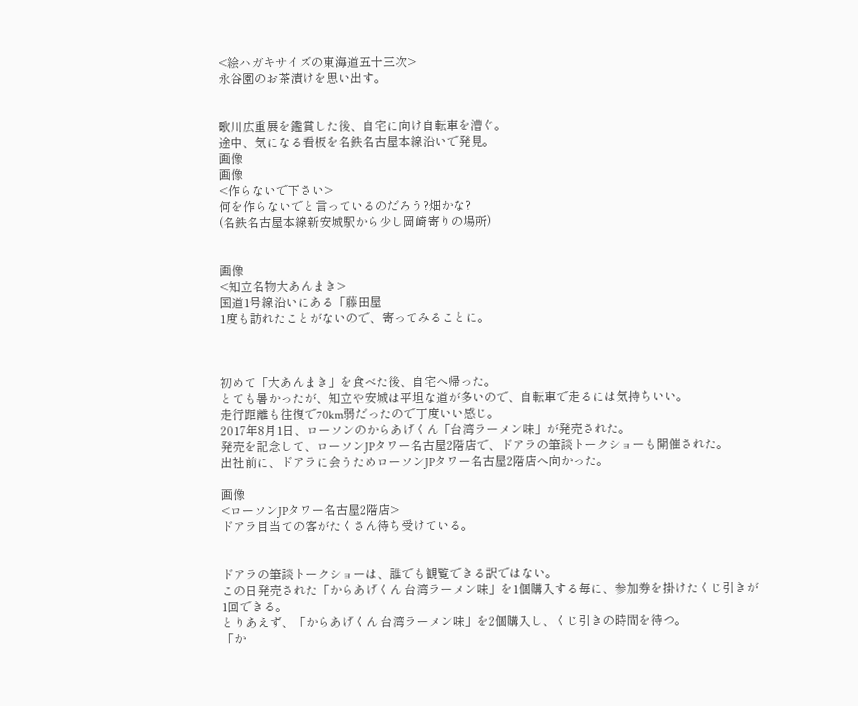<絵ハガキサイズの東海道五十三次>
永谷園のお茶漬けを思い出す。


歌川広重展を鑑賞した後、自宅に向け自転車を漕ぐ。
途中、気になる看板を名鉄名古屋本線沿いで発見。
画像
画像
<作らないで下さい>
何を作らないでと言っているのだろう?畑かな?
(名鉄名古屋本線新安城駅から少し岡崎寄りの場所)


画像
<知立名物大あんまき>
国道1号線沿いにある「藤田屋
1度も訪れたことがないので、寄ってみることに。



初めて「大あんまき」を食べた後、自宅へ帰った。
とても暑かったが、知立や安城は平坦な道が多いので、自転車で走るには気持ちいい。
走行距離も往復で70km弱だったので丁度いい感じ。
2017年8月1日、ローソンのからあげくん「台湾ラーメン味」が発売された。
発売を記念して、ローソンJPタワー名古屋2階店で、ドアラの筆談トークショーも開催された。
出社前に、ドアラに会うためローソンJPタワー名古屋2階店へ向かった。

画像
<ローソンJPタワー名古屋2階店>
ドアラ目当ての客がたくさん待ち受けている。


ドアラの筆談トークショーは、誰でも観覧できる訳ではない。
この日発売された「からあげくん 台湾ラーメン味」を1個購入する毎に、参加券を掛けたくじ引きが1回できる。
とりあえず、「からあげくん 台湾ラーメン味」を2個購入し、くじ引きの時間を待つ。
「か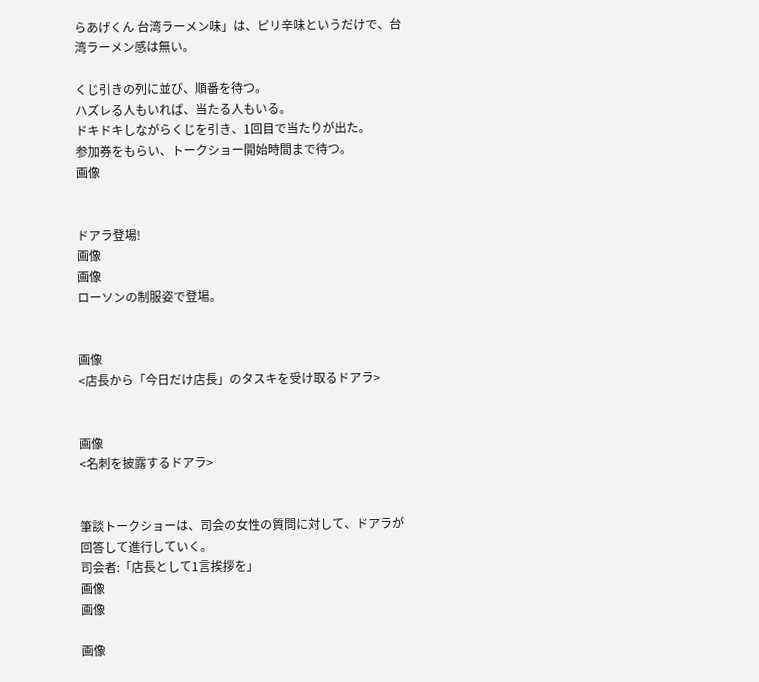らあげくん 台湾ラーメン味」は、ピリ辛味というだけで、台湾ラーメン感は無い。

くじ引きの列に並び、順番を待つ。
ハズレる人もいれば、当たる人もいる。
ドキドキしながらくじを引き、1回目で当たりが出た。
参加券をもらい、トークショー開始時間まで待つ。
画像


ドアラ登場!
画像
画像
ローソンの制服姿で登場。


画像
<店長から「今日だけ店長」のタスキを受け取るドアラ>


画像
<名刺を披露するドアラ>


筆談トークショーは、司会の女性の質問に対して、ドアラが回答して進行していく。
司会者:「店長として1言挨拶を」
画像
画像

画像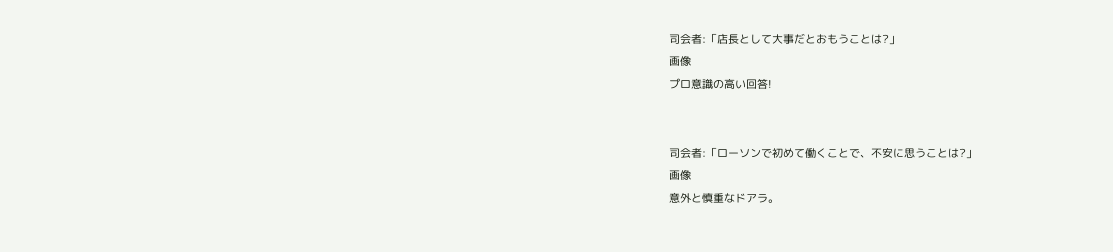司会者:「店長として大事だとおもうことは?」
画像
プロ意識の高い回答!


司会者:「ローソンで初めて働くことで、不安に思うことは?」
画像
意外と慎重なドアラ。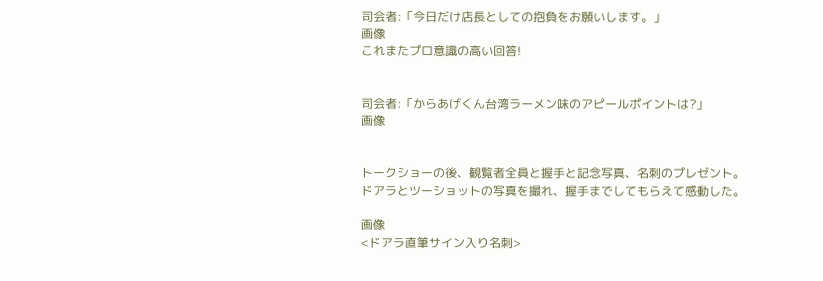司会者:「今日だけ店長としての抱負をお願いします。」
画像
これまたプロ意識の高い回答!


司会者:「からあげくん台湾ラーメン味のアピールポイントは?」
画像


トークショーの後、観覧者全員と握手と記念写真、名刺のプレゼント。
ドアラとツーショットの写真を撮れ、握手までしてもらえて感動した。

画像
<ドアラ直筆サイン入り名刺>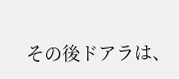その後ドアラは、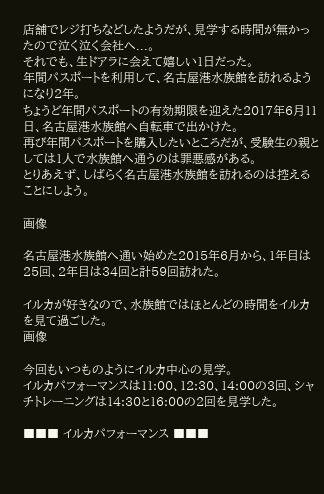店舗でレジ打ちなどしたようだが、見学する時間が無かったので泣く泣く会社へ...。
それでも、生ドアラに会えて嬉しい1日だった。
年間パスポートを利用して、名古屋港水族館を訪れるようになり2年。
ちょうど年間パスポートの有効期限を迎えた2017年6月11日、名古屋港水族館へ自転車で出かけた。
再び年間パスポートを購入したいところだが、受験生の親としては1人で水族館へ通うのは罪悪感がある。
とりあえず、しばらく名古屋港水族館を訪れるのは控えることにしよう。

画像

名古屋港水族館へ通い始めた2015年6月から、1年目は25回、2年目は34回と計59回訪れた。

イルカが好きなので、水族館ではほとんどの時間をイルカを見て過ごした。
画像

今回もいつものようにイルカ中心の見学。
イルカパフォーマンスは11:00、12:30、14:00の3回、シャチトレーニングは14:30と16:00の2回を見学した。

■■■ イルカパフォーマンス ■■■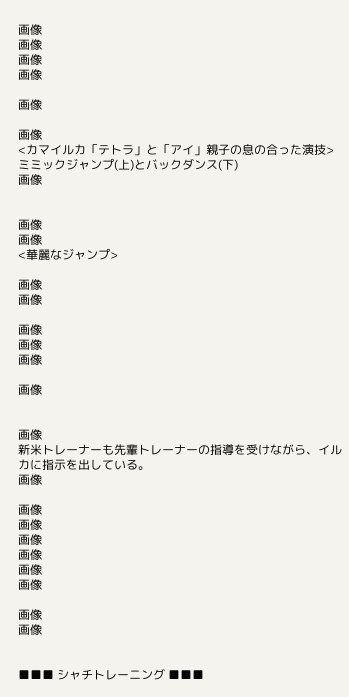画像
画像
画像
画像

画像

画像
<カマイルカ「テトラ」と「アイ」親子の息の合った演技>
ミミックジャンプ(上)とバックダンス(下)
画像


画像
画像
<華麗なジャンプ>

画像
画像

画像
画像
画像

画像


画像
新米トレーナーも先輩トレーナーの指導を受けながら、イルカに指示を出している。
画像

画像
画像
画像
画像
画像
画像

画像
画像


■■■ シャチトレーニング ■■■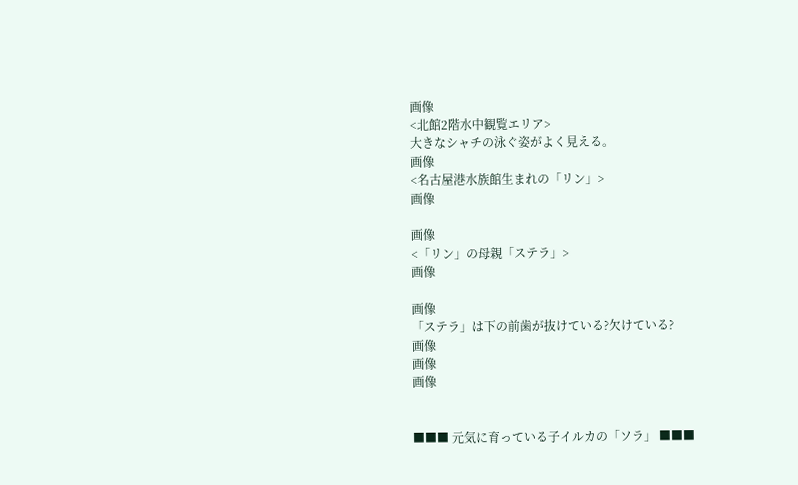画像
<北館2階水中観覧エリア>
大きなシャチの泳ぐ姿がよく見える。
画像
<名古屋港水族館生まれの「リン」>
画像

画像
<「リン」の母親「ステラ」>
画像

画像
「ステラ」は下の前歯が抜けている?欠けている?
画像
画像
画像


■■■ 元気に育っている子イルカの「ソラ」 ■■■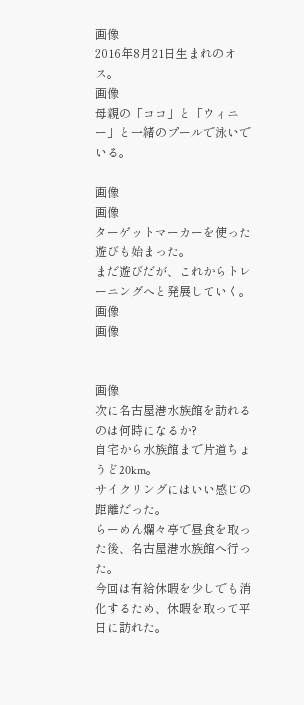画像
2016年8月21日生まれのオス。
画像
母親の「ココ」と「ウィニー」と一緒のプールで泳いでいる。

画像
画像
ターゲットマーカーを使った遊びも始まった。
まだ遊びだが、これからトレーニングへと発展していく。
画像
画像


画像
次に名古屋港水族館を訪れるのは何時になるか?
自宅から水族館まで片道ちょうど20km。
サイクリングにはいい感じの距離だった。
らーめん爛々亭で昼食を取った後、名古屋港水族館へ行った。
今回は有給休暇を少しでも消化するため、休暇を取って平日に訪れた。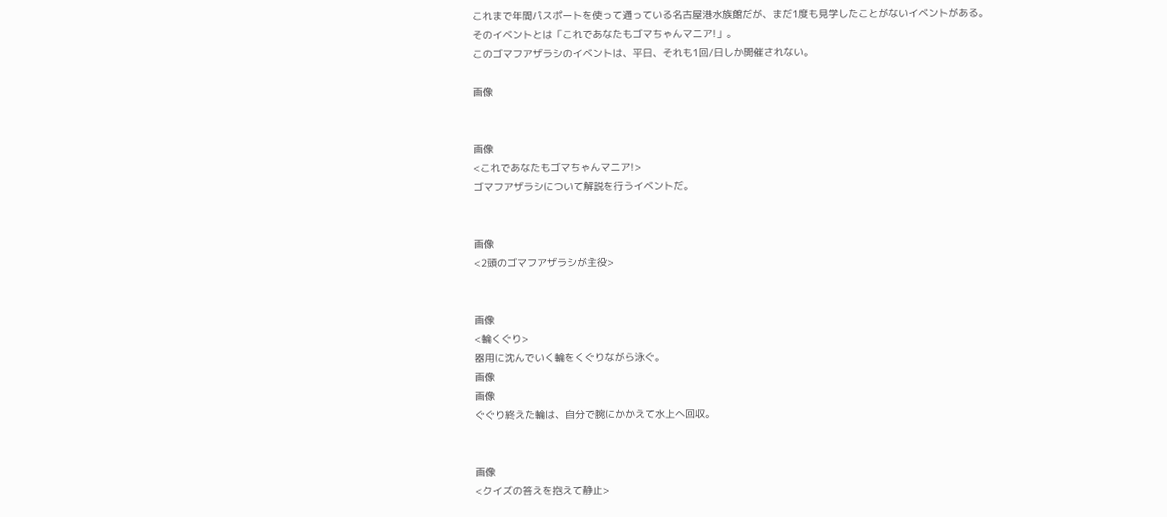これまで年間パスポートを使って通っている名古屋港水族館だが、まだ1度も見学したことがないイベントがある。
そのイベントとは「これであなたもゴマちゃんマニア!」。
このゴマフアザラシのイベントは、平日、それも1回/日しか開催されない。

画像


画像
<これであなたもゴマちゃんマニア!>
ゴマフアザラシについて解説を行うイベントだ。


画像
<2頭のゴマフアザラシが主役>


画像
<輪くぐり>
器用に沈んでいく輪をくぐりながら泳ぐ。
画像
画像
ぐぐり終えた輪は、自分で腕にかかえて水上へ回収。


画像
<クイズの答えを抱えて静止>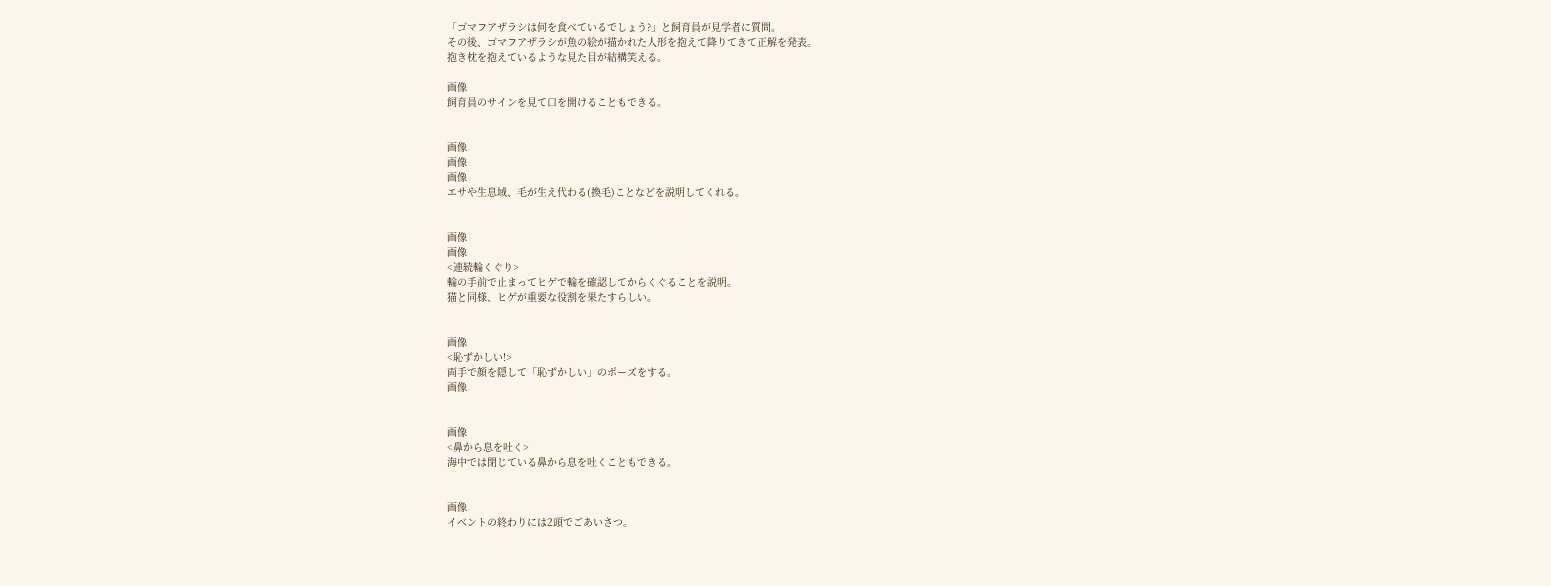「ゴマフアザラシは何を食べているでしょう?」と飼育員が見学者に質問。
その後、ゴマフアザラシが魚の絵が描かれた人形を抱えて降りてきて正解を発表。
抱き枕を抱えているような見た目が結構笑える。

画像
飼育員のサインを見て口を開けることもできる。


画像
画像
画像
エサや生息域、毛が生え代わる(換毛)ことなどを説明してくれる。


画像
画像
<連続輪くぐり>
輪の手前で止まってヒゲで輪を確認してからくぐることを説明。
猫と同様、ヒゲが重要な役割を果たすらしい。


画像
<恥ずかしい!>
両手で顔を隠して「恥ずかしい」のポーズをする。
画像


画像
<鼻から息を吐く>
海中では閉じている鼻から息を吐くこともできる。


画像
イベントの終わりには2頭でごあいさつ。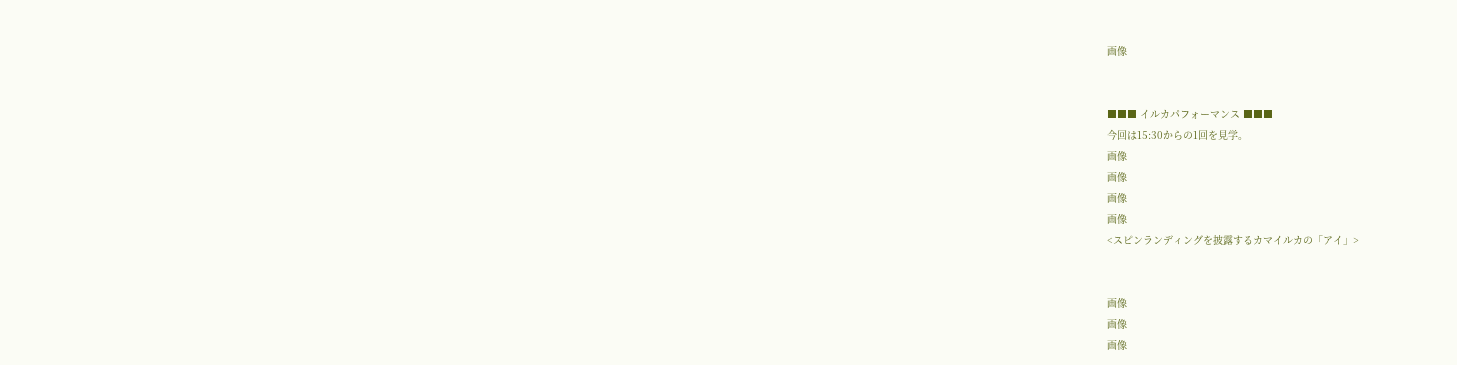画像


■■■ イルカパフォーマンス ■■■
今回は15:30からの1回を見学。
画像
画像
画像
画像
<スピンランディングを披露するカマイルカの「アイ」>


画像
画像
画像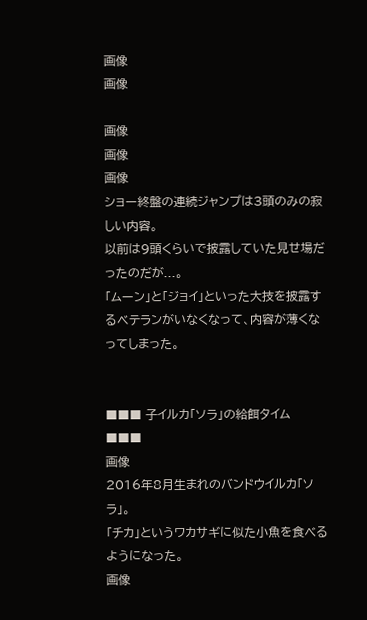画像
画像

画像
画像
画像
ショー終盤の連続ジャンプは3頭のみの寂しい内容。
以前は9頭くらいで披露していた見せ場だったのだが...。
「ムーン」と「ジョイ」といった大技を披露するベテランがいなくなって、内容が薄くなってしまった。


■■■ 子イルカ「ソラ」の給餌タイム ■■■
画像
2016年8月生まれのバンドウイルカ「ソラ」。
「チカ」というワカサギに似た小魚を食べるようになった。
画像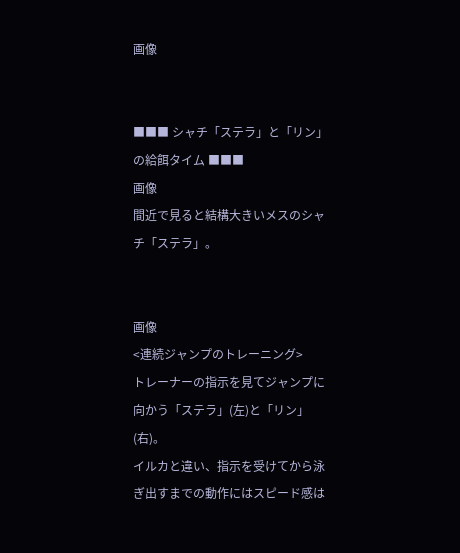画像


■■■ シャチ「ステラ」と「リン」の給餌タイム ■■■
画像
間近で見ると結構大きいメスのシャチ「ステラ」。


画像
<連続ジャンプのトレーニング>
トレーナーの指示を見てジャンプに向かう「ステラ」(左)と「リン」(右)。
イルカと違い、指示を受けてから泳ぎ出すまでの動作にはスピード感は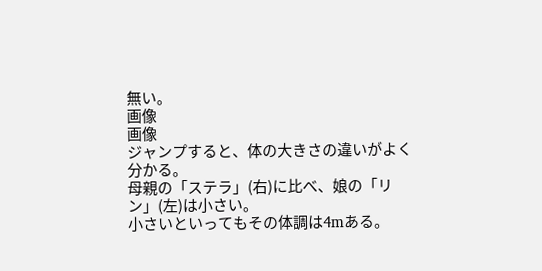無い。
画像
画像
ジャンプすると、体の大きさの違いがよく分かる。
母親の「ステラ」(右)に比べ、娘の「リン」(左)は小さい。
小さいといってもその体調は4mある。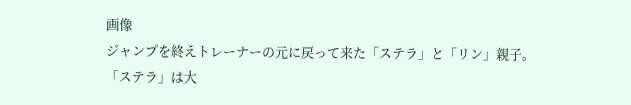画像
ジャンプを終えトレーナーの元に戻って来た「ステラ」と「リン」親子。
「ステラ」は大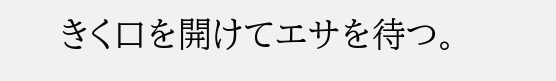きく口を開けてエサを待つ。